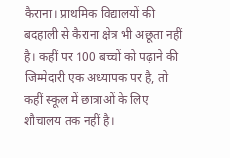कैराना। प्राथमिक विद्यालयों की बदहाली से कैराना क्षेत्र भी अछूता नहीं है। कहीं पर 100 बच्चों को पढ़ाने की जिम्मेदारी एक अध्यापक पर है, तो कहीं स्कूल में छात्राओं के लिए शौचालय तक नहीं है।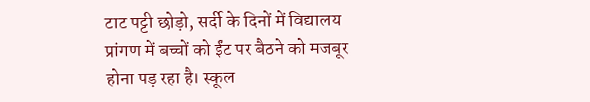टाट पट्टी छोड़ो, सर्दी के दिनों में विद्यालय प्रांगण में बच्चों को ईंट पर बैठने को मजबूर होना पड़ रहा है। स्कूल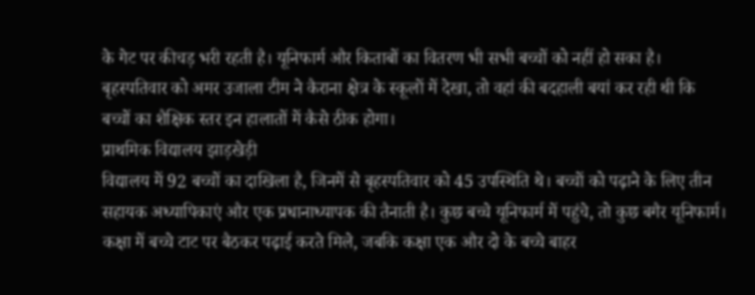के गेट पर कीचड़ भरी रहती है। यूनिफार्म और किताबों का वितरण भी सभी बच्चों को नहीं हो सका है। बृहस्पतिवार को अमर उजाला टीम ने कैराना क्षेत्र के स्कूलों में देखा, तो वहां की बदहाली बयां कर रही थी कि बच्चों का शैक्षिक स्तर इन हालातों में कैसे ठीक होगा।
प्राथमिक विद्यालय झाड़खेड़ी
विद्यालय में 92 बच्चों का दाखिला है, जिनमें से बृहस्पतिवार को 45 उपस्थिति थे। बच्चों को पढ़ाने के लिए तीन सहायक अध्यापिकाएं और एक प्रधानाध्यापक की तैनाती है। कुछ बच्चे यूनिफार्म में पहुंचे, तो कुछ बगैर यूनिफार्म। कक्षा में बच्चे टाट पर बैठकर पढ़ाई करते मिले, जबकि कक्षा एक और दो के बच्चे बाहर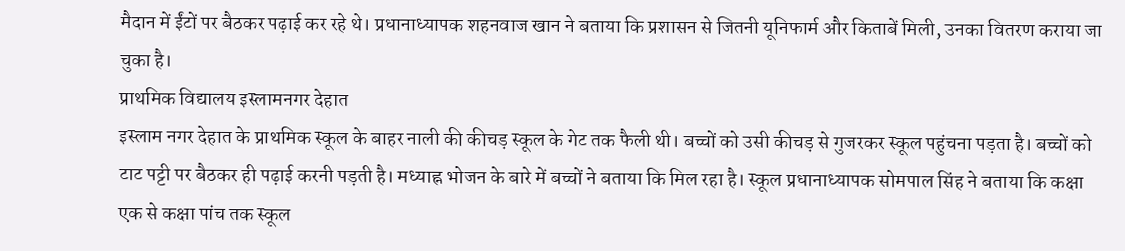मैदान में ईंटों पर बैठकर पढ़ाई कर रहे थे। प्रधानाध्यापक शहनवाज खान ने बताया कि प्रशासन से जितनी यूनिफार्म और किताबें मिली, उनका वितरण कराया जा चुका है।
प्राथमिक विद्यालय इस्लामनगर देहात
इस्लाम नगर देहात के प्राथमिक स्कूल के बाहर नाली की कीचड़ स्कूल के गेट तक फैली थी। बच्चों को उसी कीचड़ से गुजरकर स्कूल पहुंचना पड़ता है। बच्चों को टाट पट्टी पर बैठकर ही पढ़ाई करनी पड़ती है। मध्याह्न भोजन के बारे में बच्चों ने बताया कि मिल रहा है। स्कूल प्रधानाध्यापक सोमपाल सिंह ने बताया कि कक्षा एक से कक्षा पांच तक स्कूल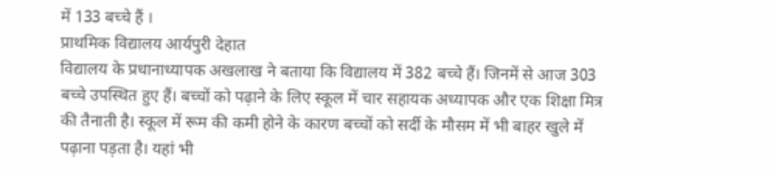में 133 बच्चे हैं ।
प्राथमिक विद्यालय आर्यपुरी देहात
विद्यालय के प्रधानाध्यापक अखलाख ने बताया कि विद्यालय में 382 बच्चे हैं। जिनमें से आज 303 बच्चे उपस्थित हुए हैं। बच्चों को पढ़ाने के लिए स्कूल में चार सहायक अध्यापक और एक शिक्षा मित्र की तैनाती है। स्कूल में रूम की कमी होने के कारण बच्चों को सर्दी के मौसम में भी बाहर खुले में पढ़ाना पड़ता है। यहां भी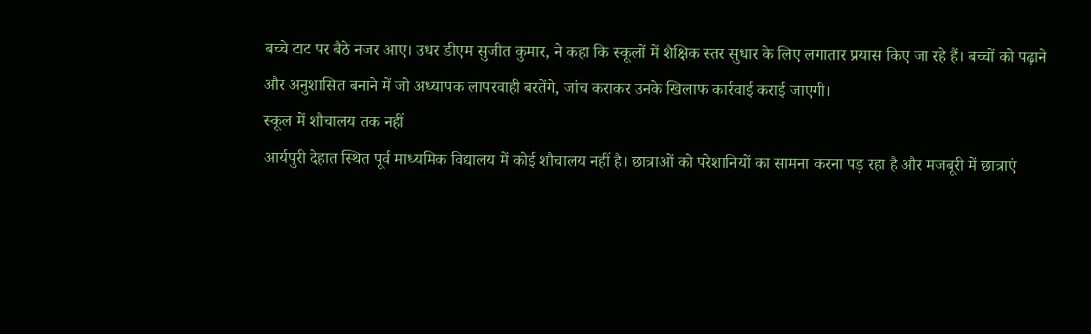बच्चे टाट पर बैठे नजर आए। उधर डीएम सुजीत कुमार, ने कहा कि स्कूलों में शैक्षिक स्तर सुधार के लिए लगातार प्रयास किए जा रहे हैं। बच्चों को पढ़ाने और अनुशासित बनाने में जो अध्यापक लापरवाही बरतेंगे, जांच कराकर उनके खिलाफ कार्रवाई कराई जाएगी।
स्कूल में शौचालय तक नहीं
आर्यपुरी देहात स्थित पूर्व माध्यमिक विद्यालय में कोई शौचालय नहीं है। छात्राओं को परेशानियों का सामना करना पड़ रहा है और मजबूरी में छात्राएं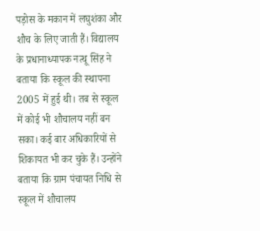पड़ोस के मकान में लघुशंका और शौच के लिए जाती हैं। विद्यालय के प्रधानाध्यापक नत्थू सिंह ने बताया कि स्कूल की स्थापना 2005 में हुई थी। तब से स्कूल में कोई भी शौचालय नहीं बन सका। कई बार अधिकारियों से शिकायत भी कर चुके हैं। उन्होंने बताया कि ग्राम पंचायत निधि से स्कूल में शौचालय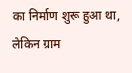का निर्माण शुरू हुआ था, लेकिन ग्राम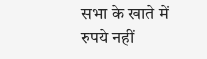सभा के खाते में रुपये नहीं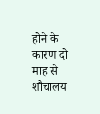होने के कारण दो माह से शौचालय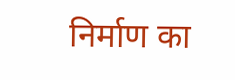निर्माण का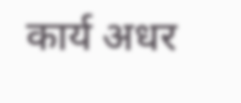कार्य अधर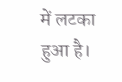में लटका हुआ है।